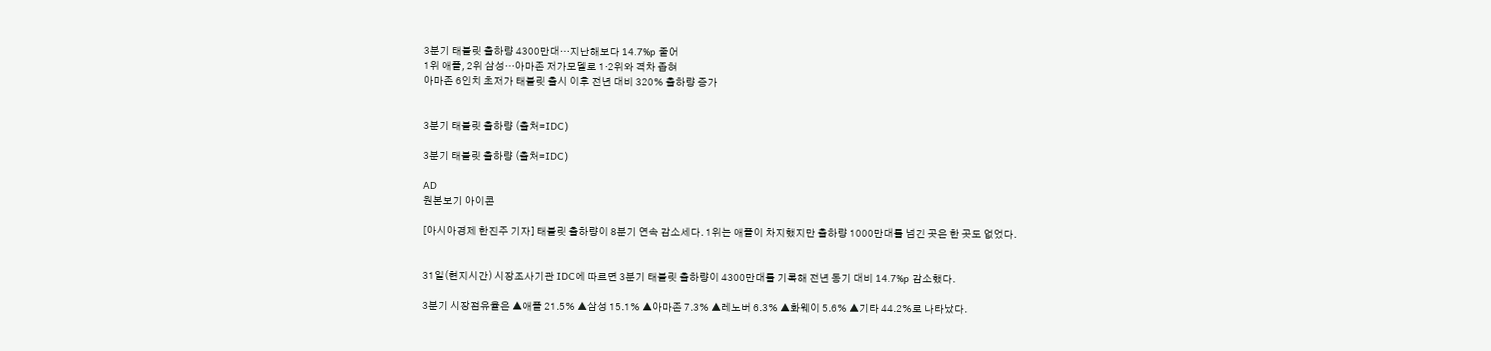3분기 태블릿 출하량 4300만대…지난해보다 14.7%p 줄어
1위 애플, 2위 삼성…아마존 저가모델로 1·2위와 격차 좁혀
아마존 6인치 초저가 태블릿 출시 이후 전년 대비 320% 출하량 증가


3분기 태블릿 출하량 (출처=IDC)

3분기 태블릿 출하량 (출처=IDC)

AD
원본보기 아이콘

[아시아경제 한진주 기자] 태블릿 출하량이 8분기 연속 감소세다. 1위는 애플이 차지했지만 출하량 1000만대를 넘긴 곳은 한 곳도 없었다.


31일(현지시간) 시장조사기관 IDC에 따르면 3분기 태블릿 출하량이 4300만대를 기록해 전년 동기 대비 14.7%p 감소했다.

3분기 시장점유율은 ▲애플 21.5% ▲삼성 15.1% ▲아마존 7.3% ▲레노버 6.3% ▲화웨이 5.6% ▲기타 44.2%로 나타났다.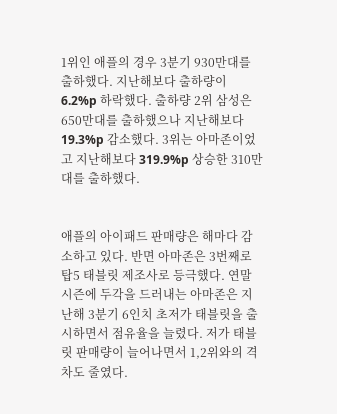1위인 애플의 경우 3분기 930만대를 출하했다. 지난해보다 출하량이 6.2%p 하락했다. 출하량 2위 삼성은 650만대를 출하했으나 지난해보다 19.3%p 감소했다. 3위는 아마존이었고 지난해보다 319.9%p 상승한 310만대를 출하했다.


애플의 아이패드 판매량은 해마다 감소하고 있다. 반면 아마존은 3번째로 탑5 태블릿 제조사로 등극했다. 연말 시즌에 두각을 드러내는 아마존은 지난해 3분기 6인치 초저가 태블릿을 출시하면서 점유율을 늘렸다. 저가 태블릿 판매량이 늘어나면서 1,2위와의 격차도 줄였다.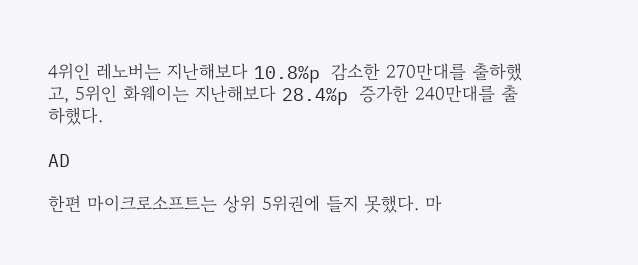4위인 레노버는 지난해보다 10.8%p 감소한 270만대를 출하했고, 5위인 화웨이는 지난해보다 28.4%p 증가한 240만대를 출하했다.

AD

한편 마이크로소프트는 상위 5위권에 들지 못했다. 마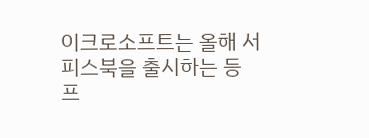이크로소프트는 올해 서피스북을 출시하는 등 프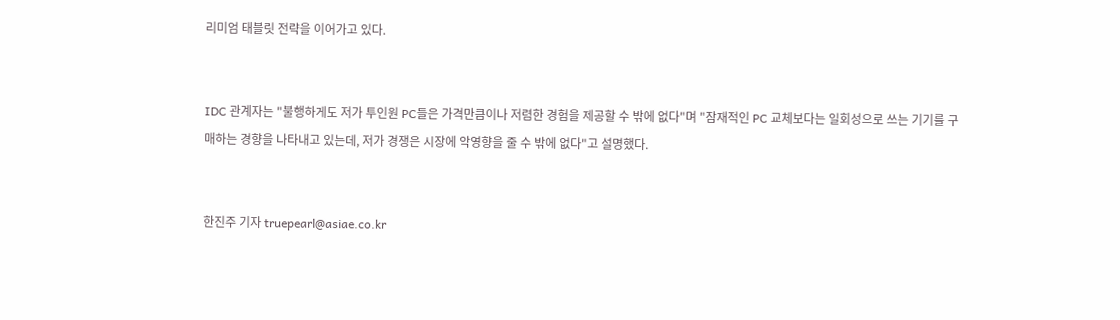리미엄 태블릿 전략을 이어가고 있다.


IDC 관계자는 "불행하게도 저가 투인원 PC들은 가격만큼이나 저렴한 경험을 제공할 수 밖에 없다"며 "잠재적인 PC 교체보다는 일회성으로 쓰는 기기를 구매하는 경향을 나타내고 있는데, 저가 경쟁은 시장에 악영향을 줄 수 밖에 없다"고 설명했다.


한진주 기자 truepearl@asiae.co.kr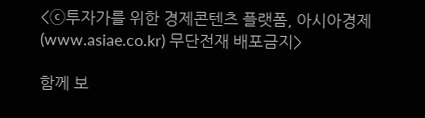<ⓒ투자가를 위한 경제콘텐츠 플랫폼, 아시아경제(www.asiae.co.kr) 무단전재 배포금지>

함께 보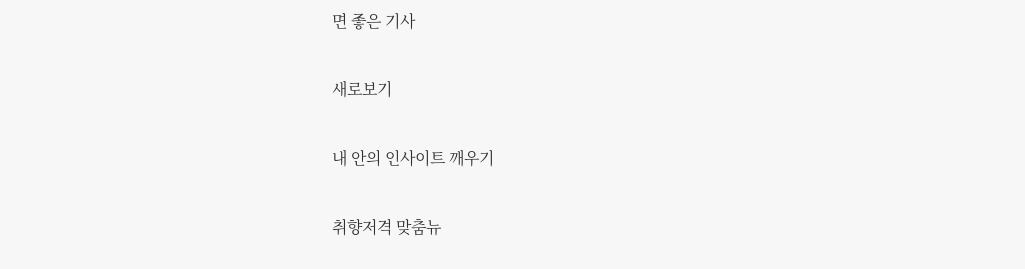면 좋은 기사

새로보기

내 안의 인사이트 깨우기

취향저격 맞춤뉴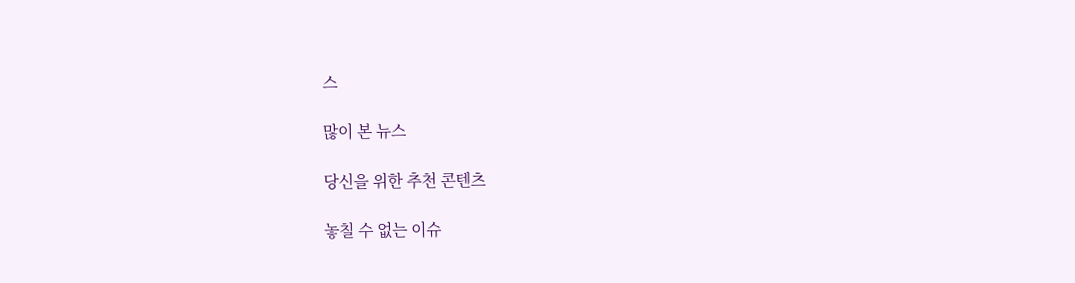스

많이 본 뉴스

당신을 위한 추천 콘텐츠

놓칠 수 없는 이슈